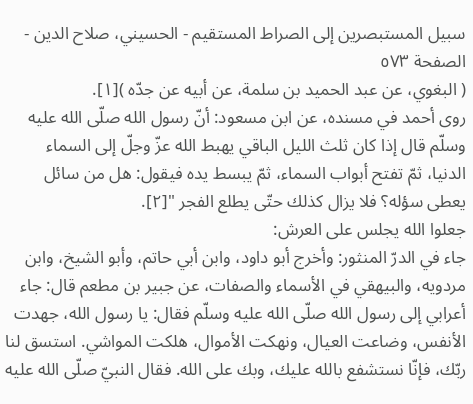سبيل المستبصرين إلى الصراط المستقيم - الحسيني، صلاح الدين - الصفحة ٥٧٣
( البغوي، عن عبد الحميد بن سلمة، عن أبيه عن جدّه )[١].
روى أحمد في مسنده، عن ابن مسعود: أنّ رسول الله صلّى الله عليه وسلّم قال إذا كان ثلث الليل الباقي يهبط الله عزّ وجلّ إلى السماء الدنيا، ثمّ تفتح أبواب السماء، ثمّ يبسط يده فيقول: هل من سائل يعطى سؤله؟ فلا يزال كذلك حتّى يطلع الفجر "[٢].
جعلوا الله يجلس على العرش:
جاء في الدرّ المنثور: وأخرج أبو داود، وابن أبي حاتم، وأبو الشيخ، وابن مردويه، والبيهقي في الأسماء والصفات، عن جبير بن مطعم قال: جاء أعرابي إلى رسول الله صلّى الله عليه وسلّم فقال: يا رسول الله، جهدت الأنفس، وضاعت العيال، ونهكت الأموال، هلكت المواشي. استسق لنا ربّك، فإنّا نستشفع بالله عليك، وبك على الله. فقال النبيّ صلّى الله عليه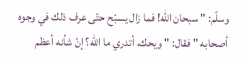وسلّم: " سبحان الله! فما زال يسبّح حتّى عرف ذلك في وجوه أصحابه " فقال: " ويحك، أتدري ما الله؟ إنّ شأنه أعظم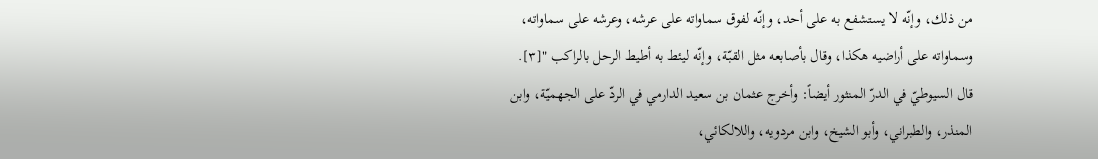من ذلك، وإنّه لا يستشفع به على أحد، وإنّه لفوق سماواته على عرشه، وعرشه على سماواته، وسماواته على أراضيه هكذا، وقال بأصابعه مثل القبّة، وإنّه ليئط به أطيط الرحل بالراكب "[٣].
قال السيوطيّ في الدرّ المنثور أيضاً: وأخرج عثمان بن سعيد الدارمي في الردّ على الجهميّة، وابن المنذر، والطبراني، وأبو الشيخ، وابن مردويه، واللالكائي،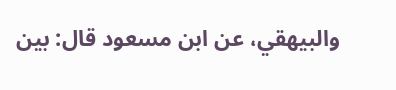والبيهقي، عن ابن مسعود قال: بين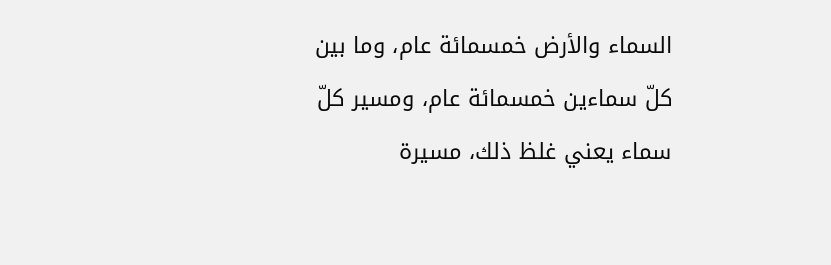السماء والأرض خمسمائة عام، وما بين كلّ سماءين خمسمائة عام، ومسير كلّ سماء يعني غلظ ذلك، مسيرة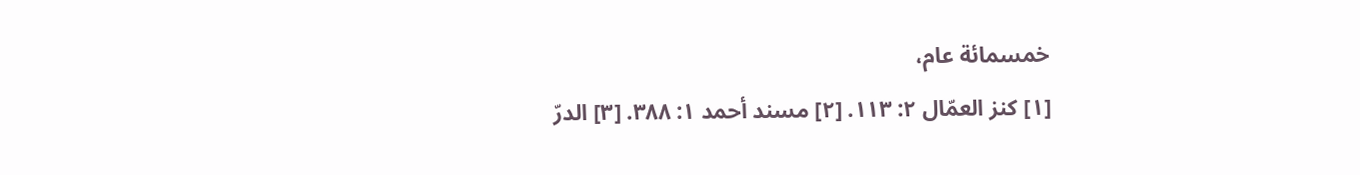خمسمائة عام،
[١] كنز العمّال ٢: ١١٣. [٢] مسند أحمد ١: ٣٨٨. [٣] الدرّ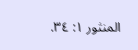المنثور ١: ٣٤.